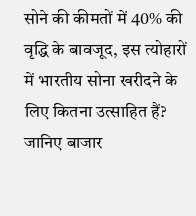सोने की कीमतों में 40% की वृद्धि के बावजूद, इस त्योहारों में भारतीय सोना खरीदने के लिए कितना उत्साहित हैं? जानिए बाजार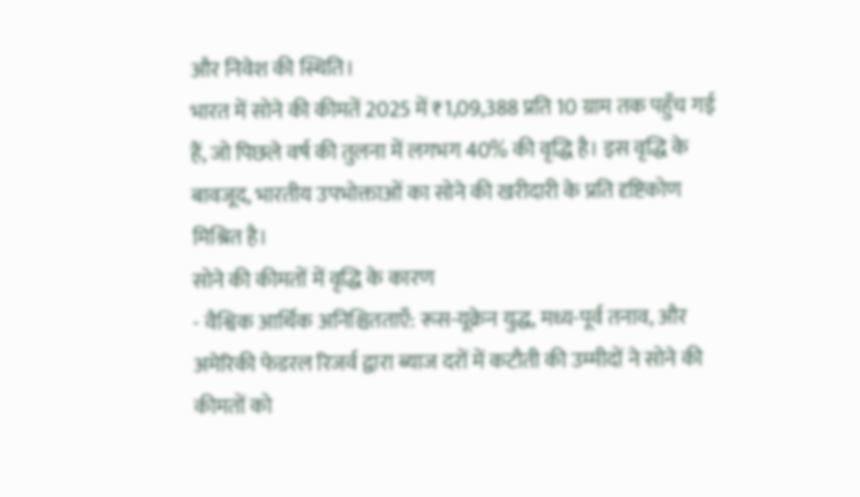और निवेश की स्थिति।
भारत में सोने की कीमतें 2025 में ₹1,09,388 प्रति 10 ग्राम तक पहुँच गई हैं, जो पिछले वर्ष की तुलना में लगभग 40% की वृद्धि है। इस वृद्धि के बावजूद, भारतीय उपभोक्ताओं का सोने की खरीदारी के प्रति दृष्टिकोण मिश्रित है।
सोने की कीमतों में वृद्धि के कारण
- वैश्विक आर्थिक अनिश्चितताएँ: रूस-यूक्रेन युद्ध, मध्य-पूर्व तनाव, और अमेरिकी फेडरल रिजर्व द्वारा ब्याज दरों में कटौती की उम्मीदों ने सोने की कीमतों को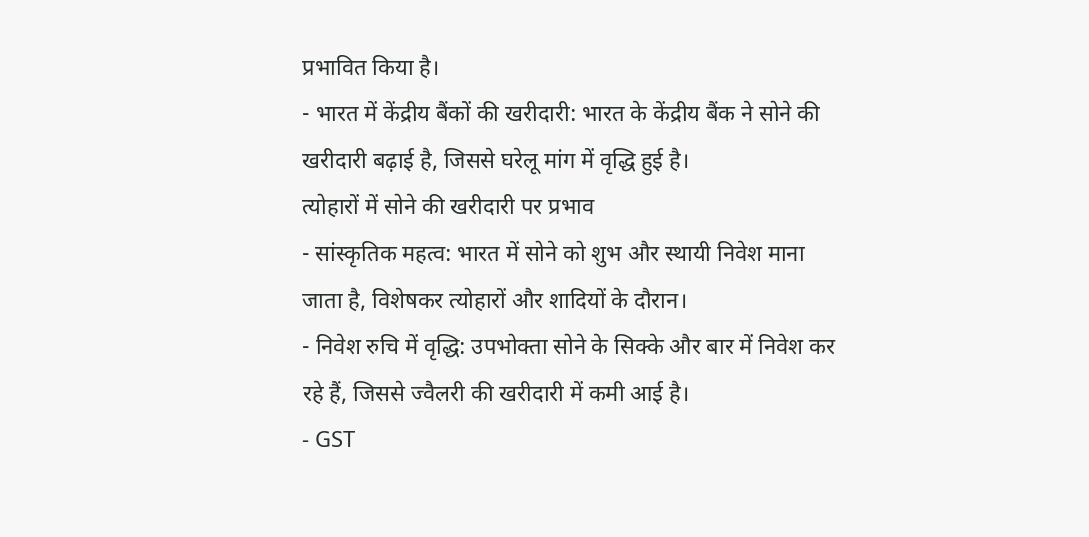प्रभावित किया है।
- भारत में केंद्रीय बैंकों की खरीदारी: भारत के केंद्रीय बैंक ने सोने की खरीदारी बढ़ाई है, जिससे घरेलू मांग में वृद्धि हुई है।
त्योहारों में सोने की खरीदारी पर प्रभाव
- सांस्कृतिक महत्व: भारत में सोने को शुभ और स्थायी निवेश माना जाता है, विशेषकर त्योहारों और शादियों के दौरान।
- निवेश रुचि में वृद्धि: उपभोक्ता सोने के सिक्के और बार में निवेश कर रहे हैं, जिससे ज्वैलरी की खरीदारी में कमी आई है।
- GST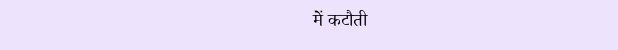में कटौती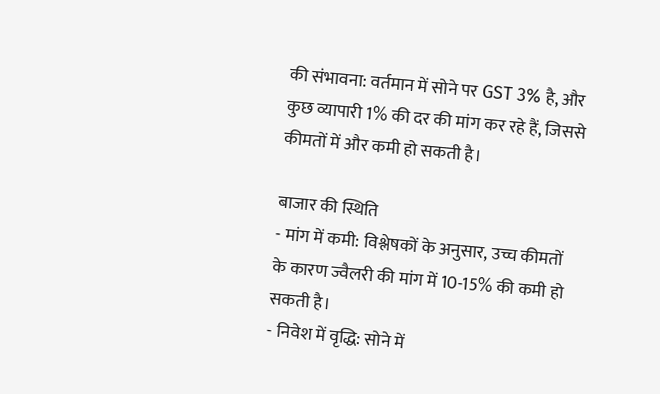की संभावना: वर्तमान में सोने पर GST 3% है, और कुछ व्यापारी 1% की दर की मांग कर रहे हैं, जिससे कीमतों में और कमी हो सकती है।

बाजार की स्थिति
- मांग में कमी: विश्लेषकों के अनुसार, उच्च कीमतों के कारण ज्वैलरी की मांग में 10-15% की कमी हो सकती है।
- निवेश में वृद्धि: सोने में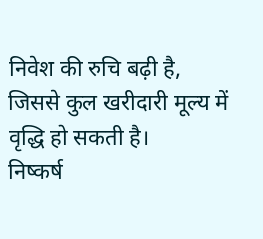निवेश की रुचि बढ़ी है, जिससे कुल खरीदारी मूल्य में वृद्धि हो सकती है।
निष्कर्ष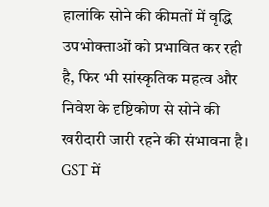हालांकि सोने की कीमतों में वृद्धि उपभोक्ताओं को प्रभावित कर रही है, फिर भी सांस्कृतिक महत्व और निवेश के दृष्टिकोण से सोने की खरीदारी जारी रहने की संभावना है। GST में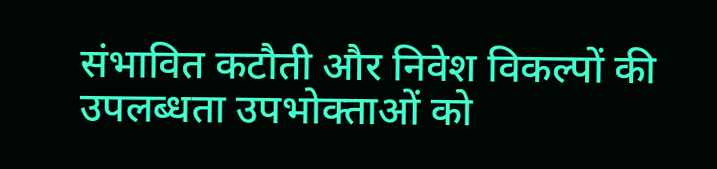संभावित कटौती और निवेश विकल्पों की उपलब्धता उपभोक्ताओं को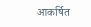आकर्षित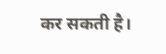कर सकती है।